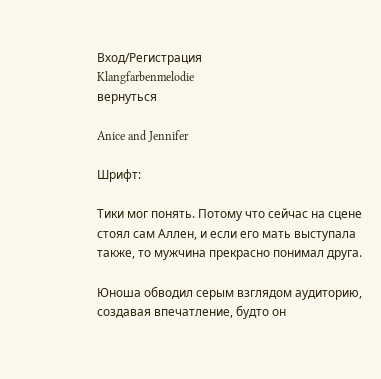Вход/Регистрация
Klangfarbenmelodie
вернуться

Anice and Jennifer

Шрифт:

Тики мог понять. Потому что сейчас на сцене стоял сам Аллен, и если его мать выступала также, то мужчина прекрасно понимал друга.

Юноша обводил серым взглядом аудиторию, создавая впечатление, будто он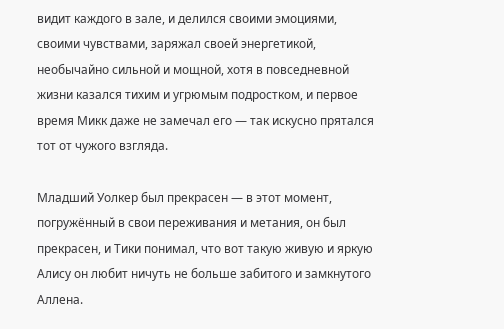видит каждого в зале, и делился своими эмоциями, своими чувствами, заряжал своей энергетикой, необычайно сильной и мощной, хотя в повседневной жизни казался тихим и угрюмым подростком, и первое время Микк даже не замечал его — так искусно прятался тот от чужого взгляда.

Младший Уолкер был прекрасен — в этот момент, погружённый в свои переживания и метания, он был прекрасен, и Тики понимал, что вот такую живую и яркую Алису он любит ничуть не больше забитого и замкнутого Аллена.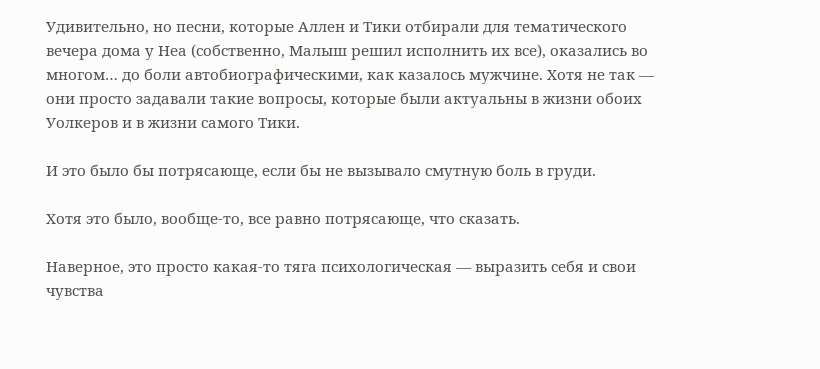Удивительно, но песни, которые Аллен и Тики отбирали для тематического вечера дома у Неа (собственно, Малыш решил исполнить их все), оказались во многом… до боли автобиографическими, как казалось мужчине. Хотя не так — они просто задавали такие вопросы, которые были актуальны в жизни обоих Уолкеров и в жизни самого Тики.

И это было бы потрясающе, если бы не вызывало смутную боль в груди.

Хотя это было, вообще-то, все равно потрясающе, что сказать.

Наверное, это просто какая-то тяга психологическая — выразить себя и свои чувства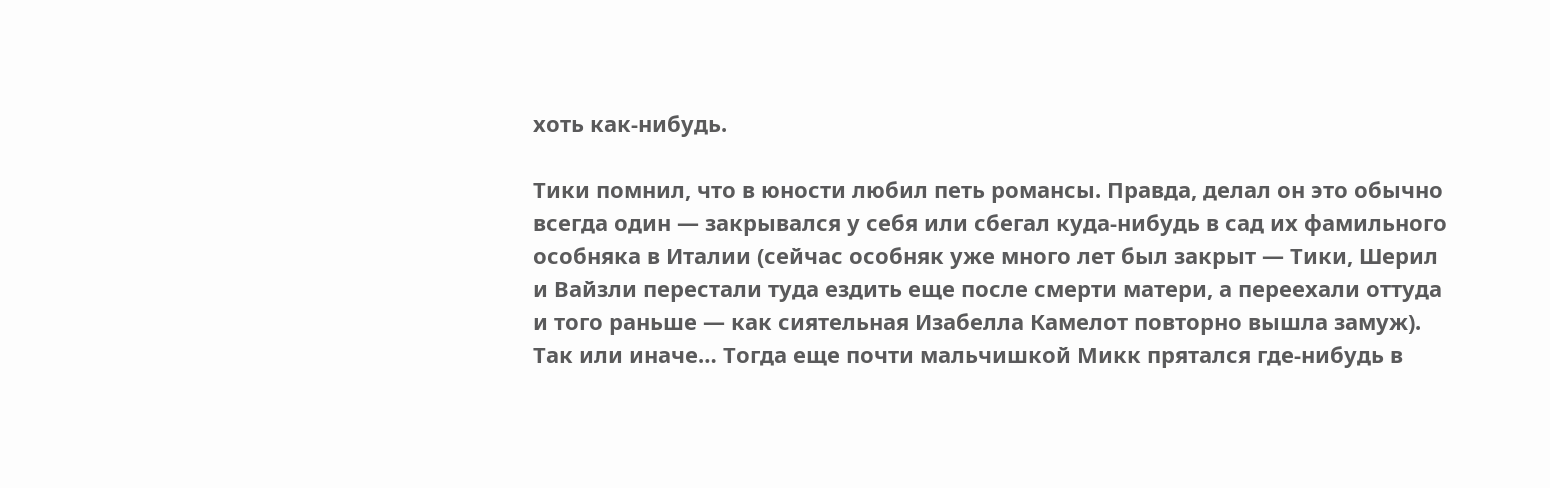хоть как-нибудь.

Тики помнил, что в юности любил петь романсы. Правда, делал он это обычно всегда один — закрывался у себя или сбегал куда-нибудь в сад их фамильного особняка в Италии (сейчас особняк уже много лет был закрыт — Тики, Шерил и Вайзли перестали туда ездить еще после смерти матери, а переехали оттуда и того раньше — как сиятельная Изабелла Камелот повторно вышла замуж). Так или иначе… Тогда еще почти мальчишкой Микк прятался где-нибудь в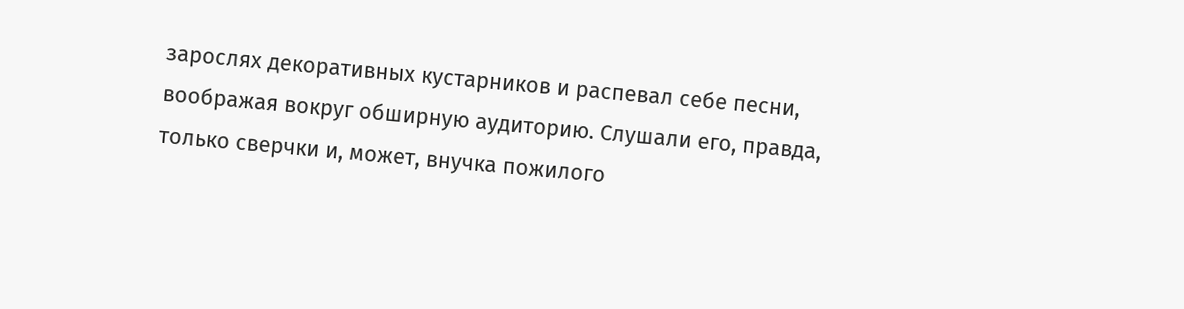зарослях декоративных кустарников и распевал себе песни, воображая вокруг обширную аудиторию. Слушали его, правда, только сверчки и, может, внучка пожилого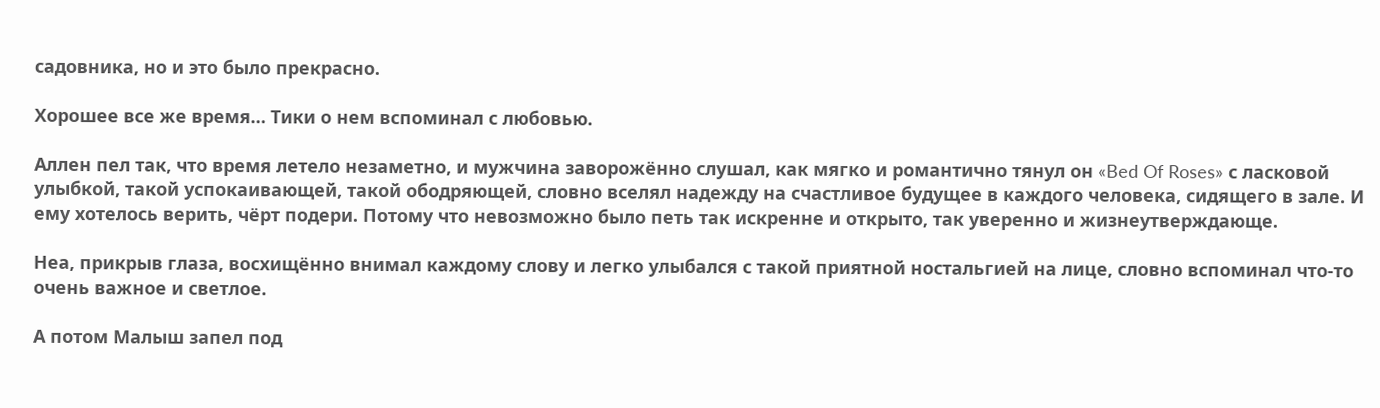садовника, но и это было прекрасно.

Хорошее все же время… Тики о нем вспоминал с любовью.

Аллен пел так, что время летело незаметно, и мужчина заворожённо слушал, как мягко и романтично тянул он «Bed Of Roses» с ласковой улыбкой, такой успокаивающей, такой ободряющей, словно вселял надежду на счастливое будущее в каждого человека, сидящего в зале. И ему хотелось верить, чёрт подери. Потому что невозможно было петь так искренне и открыто, так уверенно и жизнеутверждающе.

Неа, прикрыв глаза, восхищённо внимал каждому слову и легко улыбался с такой приятной ностальгией на лице, словно вспоминал что-то очень важное и светлое.

А потом Малыш запел под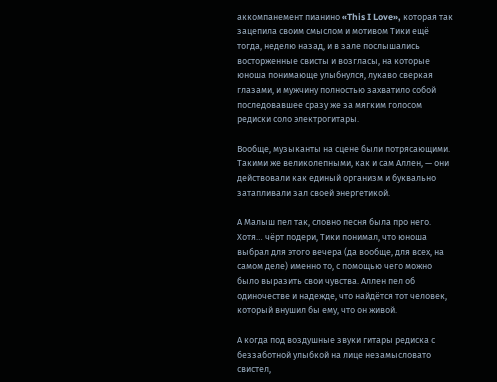аккомпанемент пианино «This I Love», которая так зацепила своим смыслом и мотивом Тики ещё тогда, неделю назад, и в зале послышались восторженные свисты и возгласы, на которые юноша понимающе улыбнулся, лукаво сверкая глазами, и мужчину полностью захватило собой последовавшее сразу же за мягким голосом редиски соло электрогитары.

Вообще, музыканты на сцене были потрясающими. Такими же великолепными, как и сам Аллен, — они действовали как единый организм и буквально затапливали зал своей энергетикой.

А Малыш пел так, словно песня была про него. Хотя… чёрт подери, Тики понимал, что юноша выбрал для этого вечера (да вообще, для всех, на самом деле) именно то, с помощью чего можно было выразить свои чувства. Аллен пел об одиночестве и надежде, что найдётся тот человек, который внушил бы ему, что он живой.

А когда под воздушные звуки гитары редиска с беззаботной улыбкой на лице незамысловато свистел,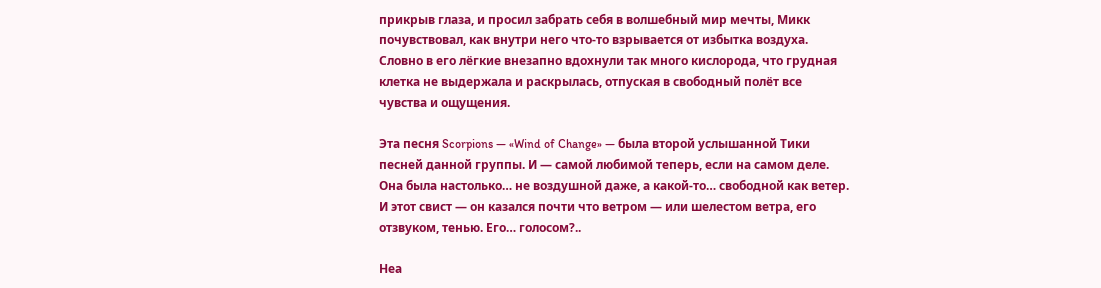прикрыв глаза, и просил забрать себя в волшебный мир мечты, Микк почувствовал, как внутри него что-то взрывается от избытка воздуха. Словно в его лёгкие внезапно вдохнули так много кислорода, что грудная клетка не выдержала и раскрылась, отпуская в свободный полёт все чувства и ощущения.

Эта песня Scorpions — «Wind of Change» — была второй услышанной Тики песней данной группы. И — самой любимой теперь, если на самом деле. Она была настолько… не воздушной даже, а какой-то… свободной как ветер. И этот свист — он казался почти что ветром — или шелестом ветра, его отзвуком, тенью. Его… голосом?..

Неа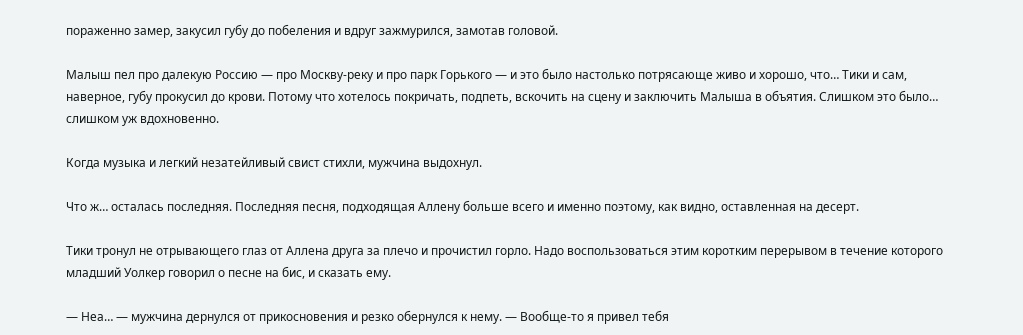пораженно замер, закусил губу до побеления и вдруг зажмурился, замотав головой.

Малыш пел про далекую Россию — про Москву-реку и про парк Горького — и это было настолько потрясающе живо и хорошо, что… Тики и сам, наверное, губу прокусил до крови. Потому что хотелось покричать, подпеть, вскочить на сцену и заключить Малыша в объятия. Слишком это было… слишком уж вдохновенно.

Когда музыка и легкий незатейливый свист стихли, мужчина выдохнул.

Что ж… осталась последняя. Последняя песня, подходящая Аллену больше всего и именно поэтому, как видно, оставленная на десерт.

Тики тронул не отрывающего глаз от Аллена друга за плечо и прочистил горло. Надо воспользоваться этим коротким перерывом в течение которого младший Уолкер говорил о песне на бис, и сказать ему.

— Неа… — мужчина дернулся от прикосновения и резко обернулся к нему. — Вообще-то я привел тебя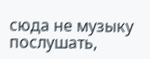сюда не музыку послушать,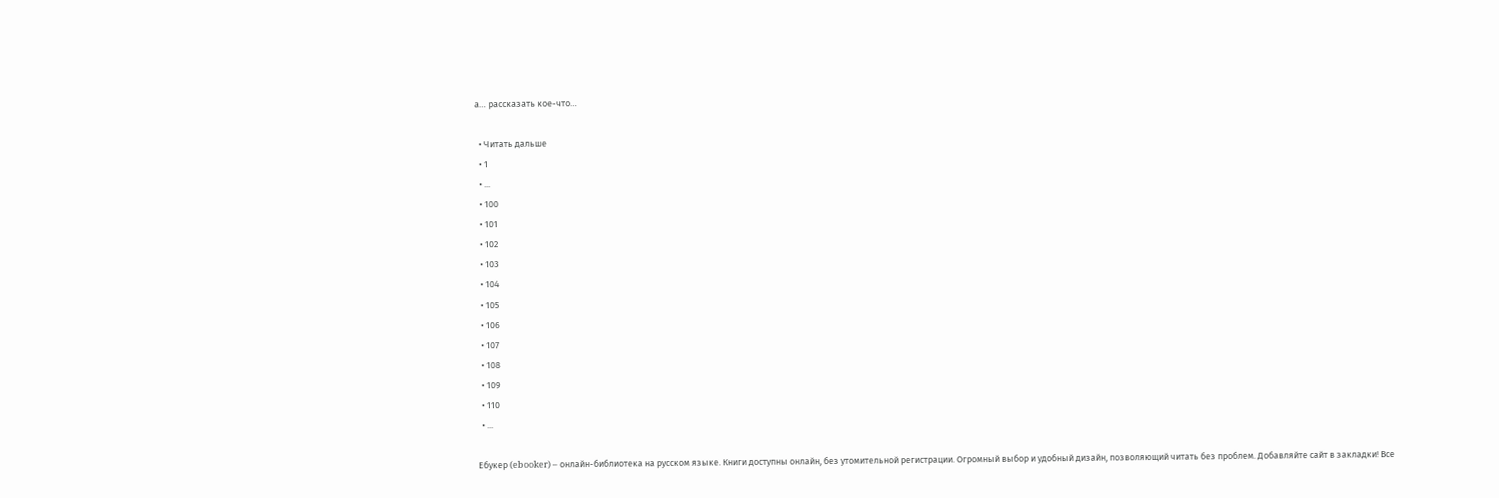а… рассказать кое-что…

  • Читать дальше
  • 1
  • ...
  • 100
  • 101
  • 102
  • 103
  • 104
  • 105
  • 106
  • 107
  • 108
  • 109
  • 110
  • ...

Ебукер (ebooker) – онлайн-библиотека на русском языке. Книги доступны онлайн, без утомительной регистрации. Огромный выбор и удобный дизайн, позволяющий читать без проблем. Добавляйте сайт в закладки! Все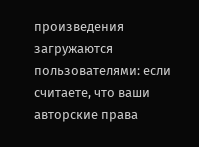произведения загружаются пользователями: если считаете, что ваши авторские права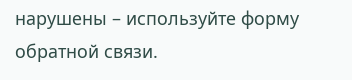нарушены – используйте форму обратной связи.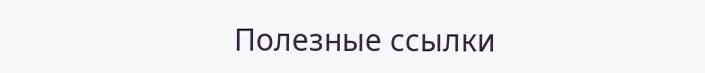Полезные ссылки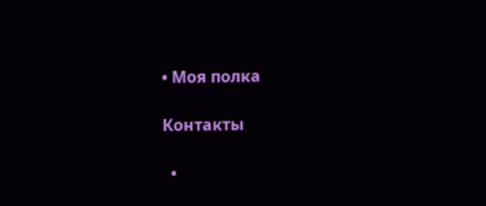• Моя полка

Контакты

  •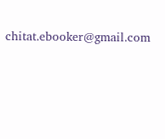chitat.ebooker@gmail.com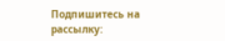Подпишитесь на рассылку: